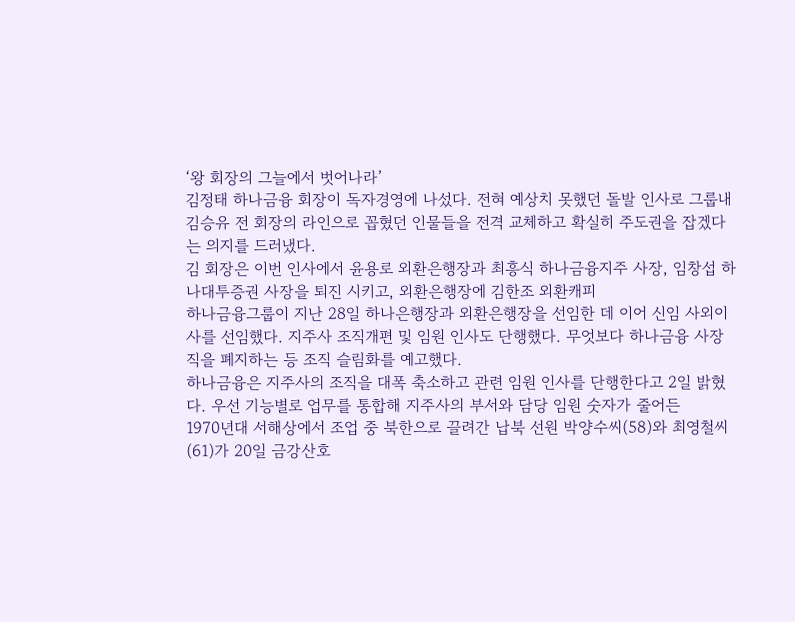‘왕 회장의 그늘에서 벗어나라’
김정태 하나금융 회장이 독자경영에 나섰다. 전혀 예상치 못했던 돌발 인사로 그룹내 김승유 전 회장의 라인으로 꼽혔던 인물들을 전격 교체하고 확실히 주도권을 잡겠다는 의지를 드러냈다.
김 회장은 이번 인사에서 윤용로 외환은행장과 최흥식 하나금융지주 사장, 임창섭 하나대투증권 사장을 퇴진 시키고, 외환은행장에 김한조 외환캐피
하나금융그룹이 지난 28일 하나은행장과 외환은행장을 선임한 데 이어 신임 사외이사를 선임했다. 지주사 조직개편 및 임원 인사도 단행했다. 무엇보다 하나금융 사장직을 폐지하는 등 조직 슬림화를 예고했다.
하나금융은 지주사의 조직을 대폭 축소하고 관련 임원 인사를 단행한다고 2일 밝혔다. 우선 기능별로 업무를 통합해 지주사의 부서와 담당 임원 숫자가 줄어든
1970년대 서해상에서 조업 중 북한으로 끌려간 납북 선원 박양수씨(58)와 최영철씨(61)가 20일 금강산호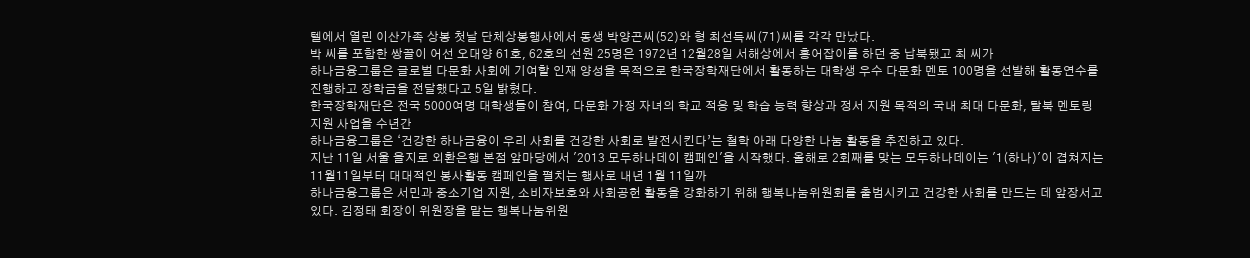텔에서 열린 이산가족 상봉 첫날 단체상봉행사에서 동생 박양곤씨(52)와 형 최선득씨(71)씨를 각각 만났다.
박 씨를 포함한 쌍끌이 어선 오대양 61호, 62호의 선원 25명은 1972년 12월28일 서해상에서 홍어잡이를 하던 중 납북됐고 최 씨가
하나금융그룹은 글로벌 다문화 사회에 기여할 인재 양성을 목적으로 한국장학재단에서 활동하는 대학생 우수 다문화 멘토 100명을 선발해 활동연수를 진행하고 장학금을 전달했다고 5일 밝혔다.
한국장학재단은 전국 5000여명 대학생들이 참여, 다문화 가정 자녀의 학교 적응 및 학습 능력 향상과 정서 지원 목적의 국내 최대 다문화, 탈북 멘토링 지원 사업을 수년간
하나금융그룹은 ‘건강한 하나금융이 우리 사회를 건강한 사회로 발전시킨다’는 철학 아래 다양한 나눔 활동을 추진하고 있다.
지난 11일 서울 을지로 외환은행 본점 앞마당에서 '2013 모두하나데이 캠페인'을 시작했다. 올해로 2회째를 맞는 모두하나데이는 '1(하나)'이 겹쳐지는 11월11일부터 대대적인 봉사활동 캠페인을 펼치는 행사로 내년 1월 11일까
하나금융그룹은 서민과 중소기업 지원, 소비자보호와 사회공헌 활동을 강화하기 위해 행복나눔위원회를 출범시키고 건강한 사회를 만드는 데 앞장서고 있다. 김정태 회장이 위원장을 맡는 행복나눔위원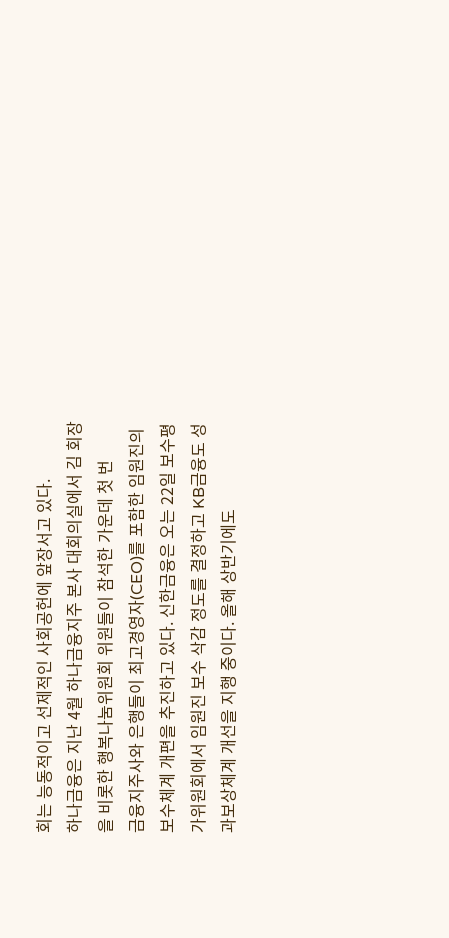회는 능동적이고 선제적인 사회공헌에 앞장서고 있다.
하나금융은 지난 4월 하나금융지주 본사 대회의실에서 김 회장을 비롯한 행복나눔위원회 위원들이 참석한 가운데 첫 번
금융지주사와 은행들이 최고경영자(CEO)를 포함한 임원진의 보수체계 개편을 추진하고 있다. 신한금융은 오는 22일 보수평가위원회에서 임원진 보수 삭감 정도를 결정하고 KB금융도 성과보상체계 개선을 지행 중이다. 올해 상반기에도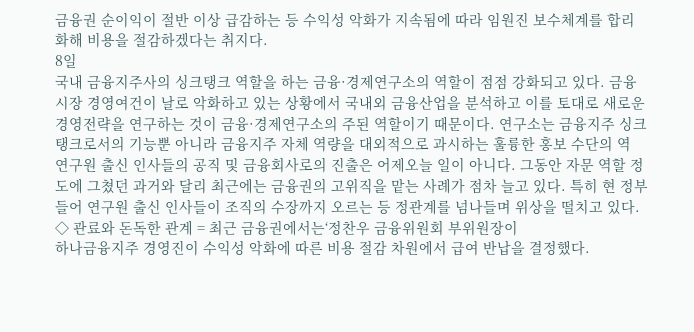금융권 순이익이 절반 이상 급감하는 등 수익성 악화가 지속됨에 따라 임원진 보수체계를 합리화해 비용을 절감하겠다는 취지다.
8일
국내 금융지주사의 싱크탱크 역할을 하는 금융·경제연구소의 역할이 점점 강화되고 있다. 금융시장 경영여건이 날로 악화하고 있는 상황에서 국내외 금융산업을 분석하고 이를 토대로 새로운 경영전략을 연구하는 것이 금융·경제연구소의 주된 역할이기 때문이다. 연구소는 금융지주 싱크탱크로서의 기능뿐 아니라 금융지주 자체 역량을 대외적으로 과시하는 훌륭한 홍보 수단의 역
연구원 출신 인사들의 공직 및 금융회사로의 진출은 어제오늘 일이 아니다. 그동안 자문 역할 정도에 그쳤던 과거와 달리 최근에는 금융권의 고위직을 맡는 사례가 점차 늘고 있다. 특히 현 정부 들어 연구원 출신 인사들이 조직의 수장까지 오르는 등 정관계를 넘나들며 위상을 떨치고 있다.
◇ 관료와 돈독한 관계 = 최근 금융권에서는‘정찬우 금융위원회 부위원장이
하나금융지주 경영진이 수익성 악화에 따른 비용 절감 차원에서 급여 반납을 결정했다.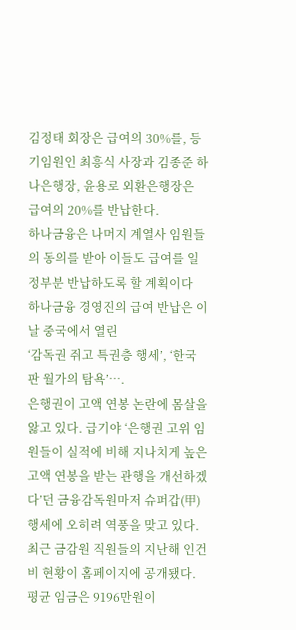김정태 회장은 급여의 30%를, 등기임원인 최흥식 사장과 김종준 하나은행장, 윤용로 외환은행장은 급여의 20%를 반납한다.
하나금융은 나머지 계열사 임원들의 동의를 받아 이들도 급여를 일정부분 반납하도록 할 계획이다
하나금융 경영진의 급여 반납은 이날 중국에서 열린
‘감독권 쥐고 특권층 행세’, ‘한국판 월가의 탐욕’….
은행권이 고액 연봉 논란에 몸살을 앓고 있다. 급기야 ‘은행권 고위 임원들이 실적에 비해 지나치게 높은 고액 연봉을 받는 관행을 개선하겠다’던 금융감독원마저 슈퍼갑(甲) 행세에 오히려 역풍을 맞고 있다.
최근 금감원 직원들의 지난해 인건비 현황이 홈페이지에 공개됐다. 평균 임금은 9196만원이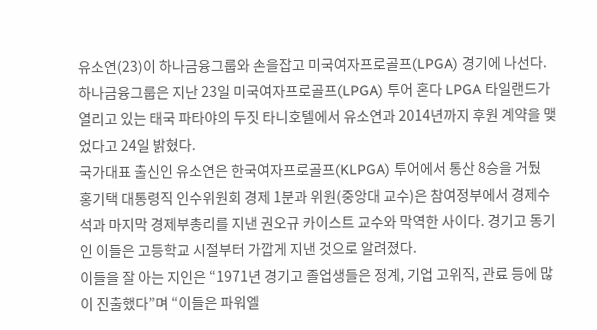유소연(23)이 하나금융그룹와 손을잡고 미국여자프로골프(LPGA) 경기에 나선다.
하나금융그룹은 지난 23일 미국여자프로골프(LPGA) 투어 혼다 LPGA 타일랜드가 열리고 있는 태국 파타야의 두짓 타니호텔에서 유소연과 2014년까지 후원 계약을 맺었다고 24일 밝혔다.
국가대표 출신인 유소연은 한국여자프로골프(KLPGA) 투어에서 통산 8승을 거뒀
홍기택 대통령직 인수위원회 경제 1분과 위원(중앙대 교수)은 참여정부에서 경제수석과 마지막 경제부총리를 지낸 권오규 카이스트 교수와 막역한 사이다. 경기고 동기인 이들은 고등학교 시절부터 가깝게 지낸 것으로 알려졌다.
이들을 잘 아는 지인은 “1971년 경기고 졸업생들은 정계, 기업 고위직, 관료 등에 많이 진출했다”며 “이들은 파워엘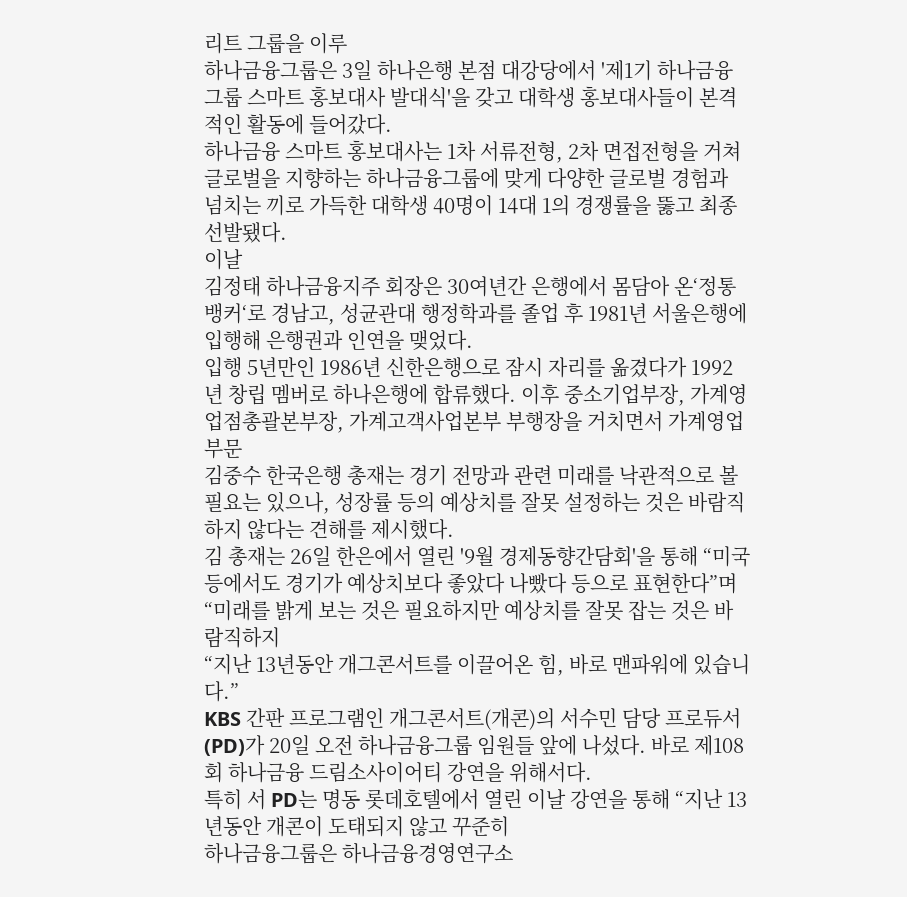리트 그룹을 이루
하나금융그룹은 3일 하나은행 본점 대강당에서 '제1기 하나금융그룹 스마트 홍보대사 발대식'을 갖고 대학생 홍보대사들이 본격적인 활동에 들어갔다.
하나금융 스마트 홍보대사는 1차 서류전형, 2차 면접전형을 거쳐 글로벌을 지향하는 하나금융그룹에 맞게 다양한 글로벌 경험과 넘치는 끼로 가득한 대학생 40명이 14대 1의 경쟁률을 뚫고 최종 선발됐다.
이날
김정태 하나금융지주 회장은 30여년간 은행에서 몸담아 온‘정통 뱅커‘로 경남고, 성균관대 행정학과를 졸업 후 1981년 서울은행에 입행해 은행권과 인연을 맺었다.
입행 5년만인 1986년 신한은행으로 잠시 자리를 옮겼다가 1992년 창립 멤버로 하나은행에 합류했다. 이후 중소기업부장, 가계영업점총괄본부장, 가계고객사업본부 부행장을 거치면서 가계영업 부문
김중수 한국은행 총재는 경기 전망과 관련 미래를 낙관적으로 볼 필요는 있으나, 성장률 등의 예상치를 잘못 설정하는 것은 바람직하지 않다는 견해를 제시했다.
김 총재는 26일 한은에서 열린 '9월 경제동향간담회'을 통해 “미국 등에서도 경기가 예상치보다 좋았다 나빴다 등으로 표현한다”며“미래를 밝게 보는 것은 필요하지만 예상치를 잘못 잡는 것은 바람직하지
“지난 13년동안 개그콘서트를 이끌어온 힘, 바로 맨파워에 있습니다.”
KBS 간판 프로그램인 개그콘서트(개콘)의 서수민 담당 프로듀서(PD)가 20일 오전 하나금융그룹 임원들 앞에 나섰다. 바로 제108회 하나금융 드림소사이어티 강연을 위해서다.
특히 서 PD는 명동 롯데호텔에서 열린 이날 강연을 통해 “지난 13년동안 개콘이 도태되지 않고 꾸준히
하나금융그룹은 하나금융경영연구소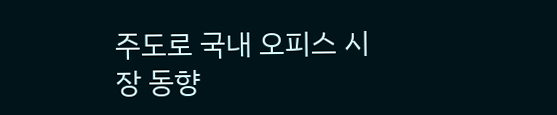주도로 국내 오피스 시장 동향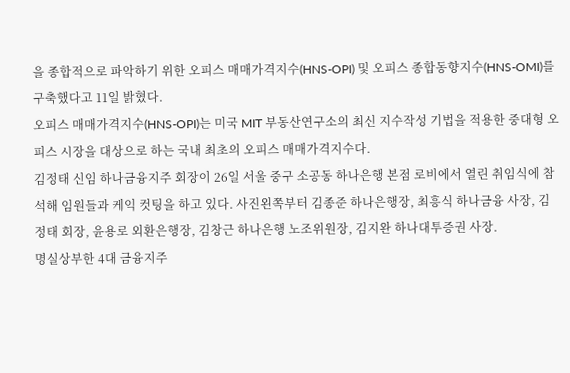을 종합적으로 파악하기 위한 오피스 매매가격지수(HNS-OPI) 및 오피스 종합동향지수(HNS-OMI)를 구축했다고 11일 밝혔다.
오피스 매매가격지수(HNS-OPI)는 미국 MIT 부동산연구소의 최신 지수작성 기법을 적용한 중대형 오피스 시장을 대상으로 하는 국내 최초의 오피스 매매가격지수다.
김정태 신임 하나금융지주 회장이 26일 서울 중구 소공동 하나은행 본점 로비에서 열린 취임식에 참석해 임원들과 케익 컷팅을 하고 있다. 사진왼쪽부터 김종준 하나은행장, 최흥식 하나금융 사장, 김정태 회장, 윤용로 외환은행장, 김창근 하나은행 노조위원장, 김지완 하나대투증권 사장.
명실상부한 4대 금융지주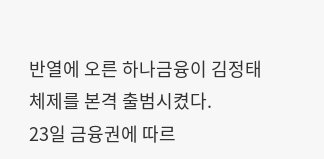반열에 오른 하나금융이 김정태 체제를 본격 출범시켰다.
23일 금융권에 따르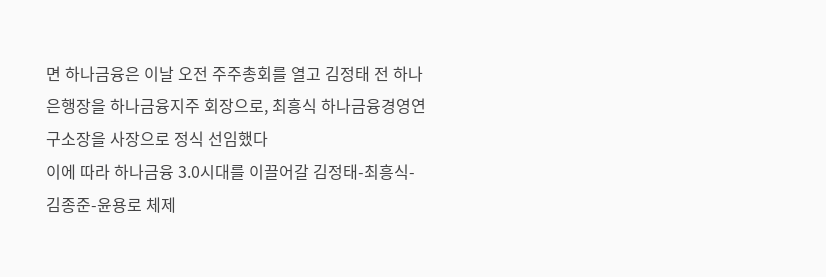면 하나금융은 이날 오전 주주총회를 열고 김정태 전 하나은행장을 하나금융지주 회장으로, 최흥식 하나금융경영연구소장을 사장으로 정식 선임했다
이에 따라 하나금융 3.0시대를 이끌어갈 김정태-최흥식-김종준-윤용로 체제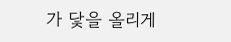가 닻을 올리게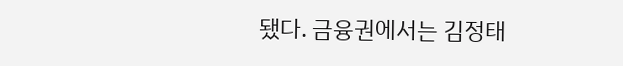됐다. 금융권에서는 김정태